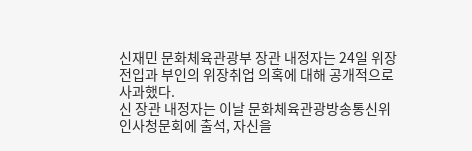신재민 문화체육관광부 장관 내정자는 24일 위장전입과 부인의 위장취업 의혹에 대해 공개적으로 사과했다.
신 장관 내정자는 이날 문화체육관광방송통신위 인사청문회에 출석, 자신을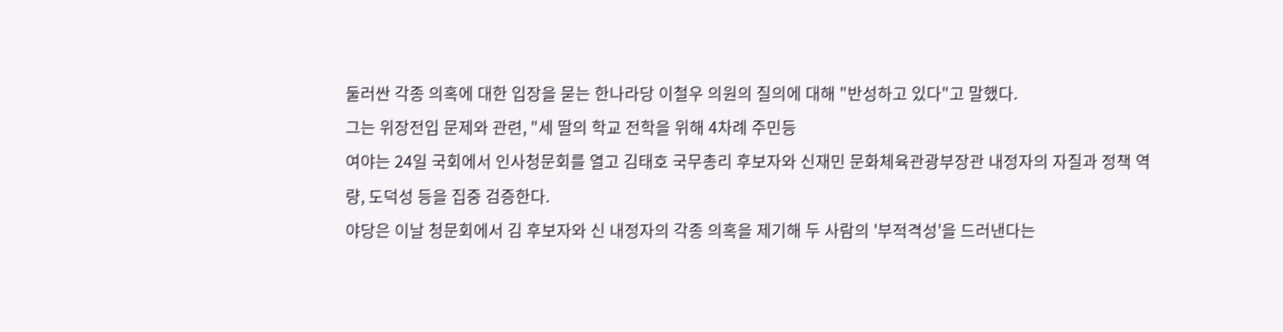둘러싼 각종 의혹에 대한 입장을 묻는 한나라당 이철우 의원의 질의에 대해 "반성하고 있다"고 말했다.
그는 위장전입 문제와 관련, "세 딸의 학교 전학을 위해 4차례 주민등
여야는 24일 국회에서 인사청문회를 열고 김태호 국무총리 후보자와 신재민 문화체육관광부장관 내정자의 자질과 정책 역량, 도덕성 등을 집중 검증한다.
야당은 이날 청문회에서 김 후보자와 신 내정자의 각종 의혹을 제기해 두 사람의 '부적격성'을 드러낸다는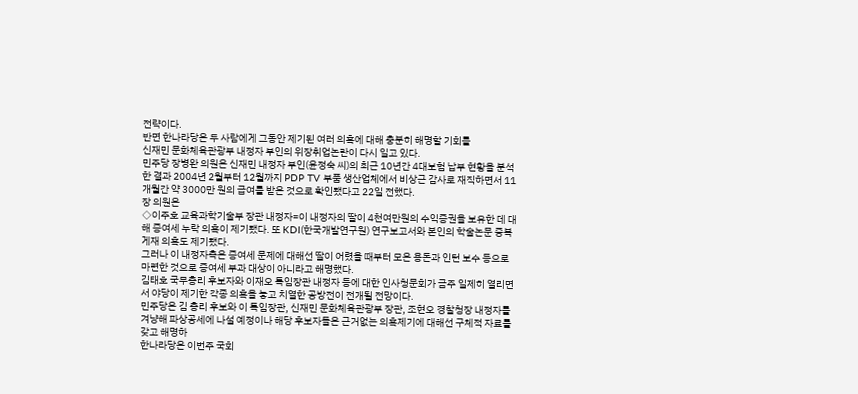전략이다.
반면 한나라당은 두 사람에게 그동안 제기된 여러 의혹에 대해 충분히 해명할 기회를
신재민 문화체육관광부 내정자 부인의 위장취업논란이 다시 일고 있다.
민주당 장병완 의원은 신재민 내정자 부인(윤정숙 씨)의 최근 10년간 4대보험 납부 현황을 분석한 결과 2004년 2월부터 12월까지 PDP TV 부품 생산업체에서 비상근 감사로 재직하면서 11개월간 약 3000만 원의 급여를 받은 것으로 확인됐다고 22일 전했다.
장 의원은
◇이주호 교육과학기술부 장관 내정자=이 내정자의 딸이 4천여만원의 수익증권을 보유한 데 대해 증여세 누락 의혹이 제기됐다. 또 KDI(한국개발연구원) 연구보고서와 본인의 학술논문 중복게재 의혹도 제기됐다.
그러나 이 내정자측은 증여세 문제에 대해선 딸이 어렸을 때부터 모은 용돈과 인턴 보수 등으로 마련한 것으로 증여세 부과 대상이 아니라고 해명했다.
김태호 국무총리 후보자와 이재오 특임장관 내정자 등에 대한 인사청문회가 금주 일제히 열리면서 야당이 제기한 각종 의혹을 놓고 치열한 공방전이 전개될 전망이다.
민주당은 김 총리 후보와 이 특임장관, 신재민 문화체육관광부 장관, 조현오 경찰청장 내정자를 겨냥해 파상공세에 나설 예정이나 해당 후보자들은 근거없는 의혹제기에 대해선 구체적 자료를 갖고 해명하
한나라당은 이번주 국회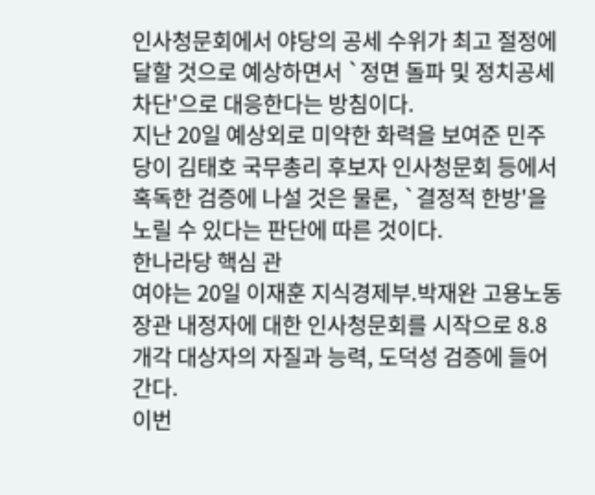인사청문회에서 야당의 공세 수위가 최고 절정에 달할 것으로 예상하면서 `정면 돌파 및 정치공세 차단'으로 대응한다는 방침이다.
지난 20일 예상외로 미약한 화력을 보여준 민주당이 김태호 국무총리 후보자 인사청문회 등에서 혹독한 검증에 나설 것은 물론, `결정적 한방'을 노릴 수 있다는 판단에 따른 것이다.
한나라당 핵심 관
여야는 20일 이재훈 지식경제부.박재완 고용노동 장관 내정자에 대한 인사청문회를 시작으로 8.8개각 대상자의 자질과 능력, 도덕성 검증에 들어간다.
이번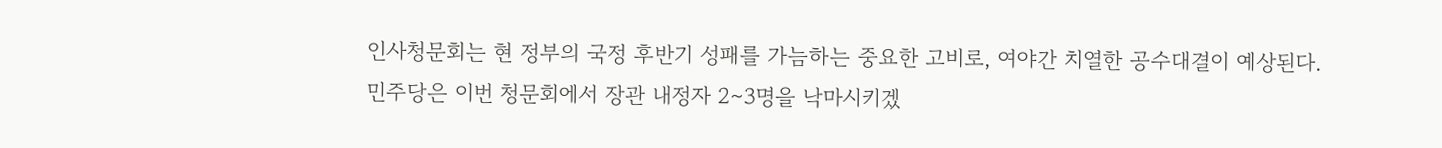인사청문회는 현 정부의 국정 후반기 성패를 가늠하는 중요한 고비로, 여야간 치열한 공수대결이 예상된다.
민주당은 이번 청문회에서 장관 내정자 2∼3명을 낙마시키겠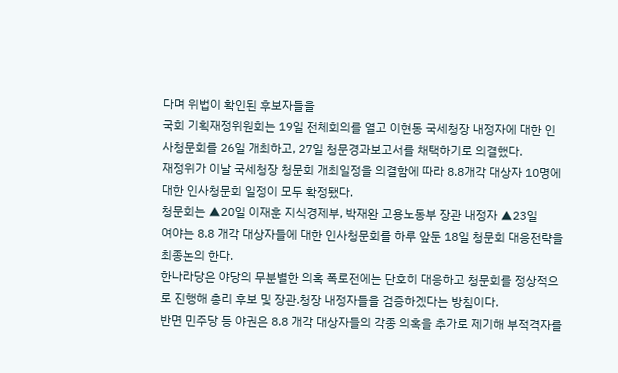다며 위법이 확인된 후보자들을
국회 기획재정위원회는 19일 전체회의를 열고 이현동 국세청장 내정자에 대한 인사청문회를 26일 개최하고, 27일 청문경과보고서를 채택하기로 의결했다.
재정위가 이날 국세청장 청문회 개최일정을 의결함에 따라 8.8개각 대상자 10명에 대한 인사청문회 일정이 모두 확정됐다.
청문회는 ▲20일 이재훈 지식경제부, 박재완 고용노동부 장관 내정자 ▲23일
여야는 8.8 개각 대상자들에 대한 인사청문회를 하루 앞둔 18일 청문회 대응전략을 최종논의 한다.
한나라당은 야당의 무분별한 의혹 폭로전에는 단호히 대응하고 청문회를 정상적으로 진행해 총리 후보 및 장관.청장 내정자들을 검증하겠다는 방침이다.
반면 민주당 등 야권은 8.8 개각 대상자들의 각종 의혹을 추가로 제기해 부적격자를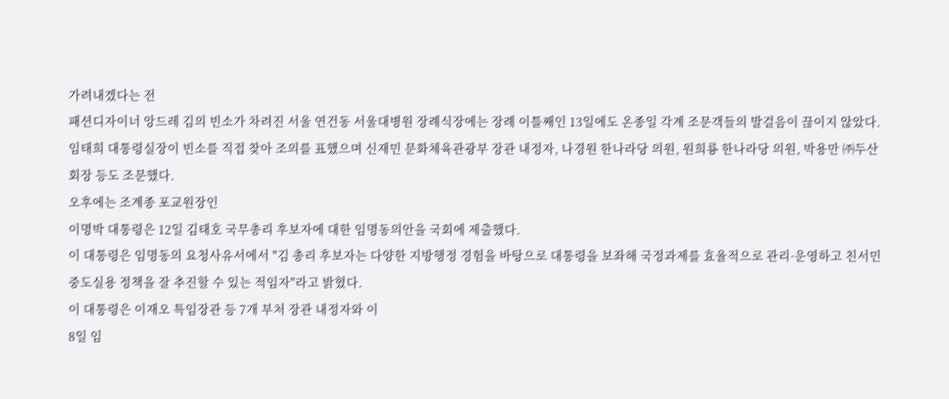가려내겠다는 전
패션디자이너 앙드레 김의 빈소가 차려진 서울 연건동 서울대병원 장례식장에는 장례 이틀째인 13일에도 온종일 각계 조문객들의 발걸음이 끊이지 않았다.
임태희 대통령실장이 빈소를 직접 찾아 조의를 표했으며 신재민 문화체육관광부 장관 내정자, 나경원 한나라당 의원, 원희룡 한나라당 의원, 박용만 ㈜두산 회장 등도 조문했다.
오후에는 조계종 포교원장인
이명박 대통령은 12일 김태호 국무총리 후보자에 대한 임명동의안을 국회에 제출했다.
이 대통령은 임명동의 요청사유서에서 "김 총리 후보자는 다양한 지방행정 경험을 바탕으로 대통령을 보좌해 국정과제를 효율적으로 관리·운영하고 친서민 중도실용 정책을 잘 추진할 수 있는 적임자"라고 밝혔다.
이 대통령은 이재오 특임장관 등 7개 부처 장관 내정자와 이
8일 임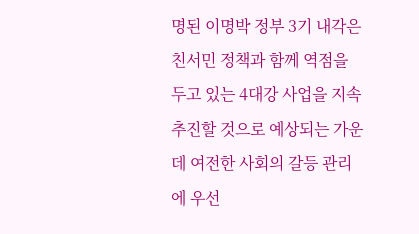명된 이명박 정부 3기 내각은 친서민 정책과 함께 역점을 두고 있는 4대강 사업을 지속 추진할 것으로 예상되는 가운데 여전한 사회의 갈등 관리에 우선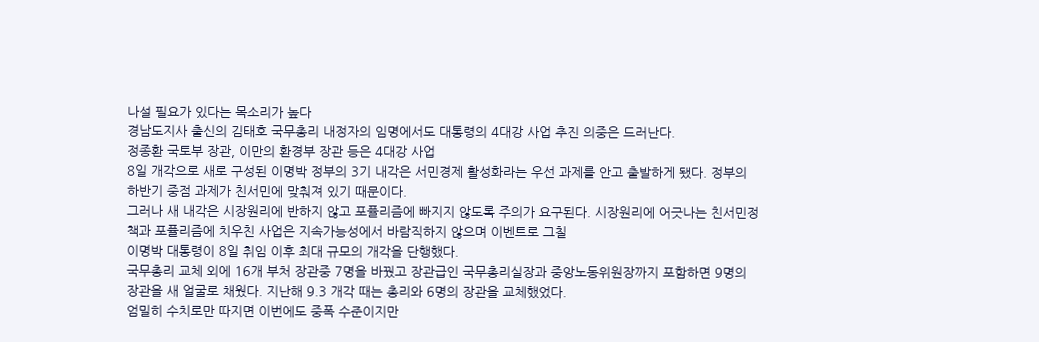나설 필요가 있다는 목소리가 높다
경남도지사 출신의 김태호 국무총리 내정자의 임명에서도 대통령의 4대강 사업 추진 의중은 드러난다.
정종환 국토부 장관, 이만의 환경부 장관 등은 4대강 사업
8일 개각으로 새로 구성된 이명박 정부의 3기 내각은 서민경제 활성화라는 우선 과제를 안고 출발하게 됐다. 정부의 하반기 중점 과제가 친서민에 맞춰져 있기 때문이다.
그러나 새 내각은 시장원리에 반하지 않고 포퓰리즘에 빠지지 않도록 주의가 요구된다. 시장원리에 어긋나는 친서민정책과 포퓰리즘에 치우친 사업은 지속가능성에서 바람직하지 않으며 이벤트로 그칠
이명박 대통령이 8일 취임 이후 최대 규모의 개각을 단행했다.
국무총리 교체 외에 16개 부처 장관중 7명을 바꿨고 장관급인 국무총리실장과 중앙노동위원장까지 포함하면 9명의 장관을 새 얼굴로 채웠다. 지난해 9.3 개각 때는 총리와 6명의 장관을 교체했었다.
엄밀히 수치로만 따지면 이번에도 중폭 수준이지만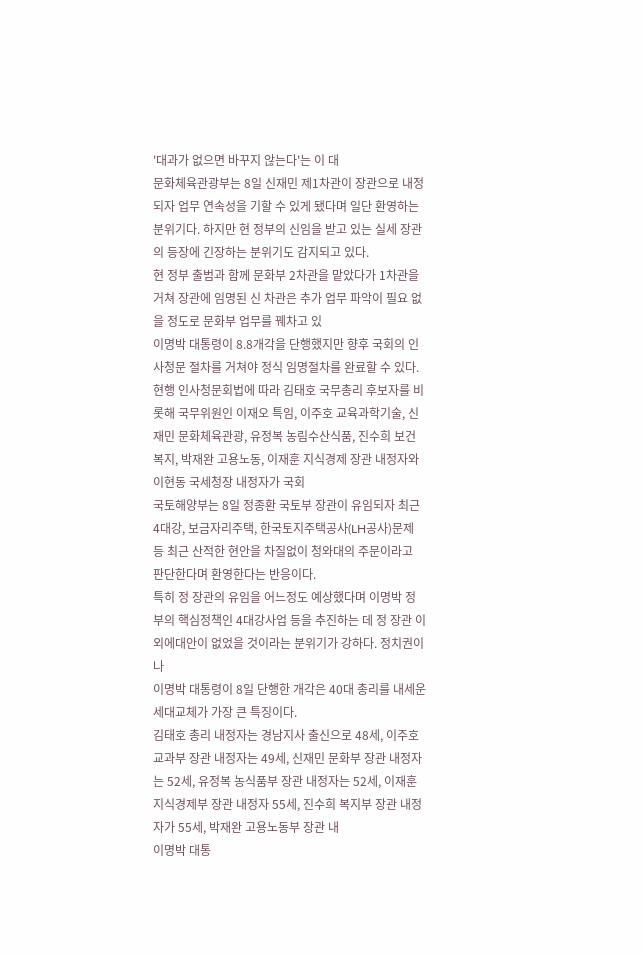'대과가 없으면 바꾸지 않는다'는 이 대
문화체육관광부는 8일 신재민 제1차관이 장관으로 내정되자 업무 연속성을 기할 수 있게 됐다며 일단 환영하는 분위기다. 하지만 현 정부의 신임을 받고 있는 실세 장관의 등장에 긴장하는 분위기도 감지되고 있다.
현 정부 출범과 함께 문화부 2차관을 맡았다가 1차관을 거쳐 장관에 임명된 신 차관은 추가 업무 파악이 필요 없을 정도로 문화부 업무를 꿰차고 있
이명박 대통령이 8.8개각을 단행했지만 향후 국회의 인사청문 절차를 거쳐야 정식 임명절차를 완료할 수 있다.
현행 인사청문회법에 따라 김태호 국무총리 후보자를 비롯해 국무위원인 이재오 특임, 이주호 교육과학기술, 신재민 문화체육관광, 유정복 농림수산식품, 진수희 보건복지, 박재완 고용노동, 이재훈 지식경제 장관 내정자와 이현동 국세청장 내정자가 국회
국토해양부는 8일 정종환 국토부 장관이 유임되자 최근 4대강, 보금자리주택, 한국토지주택공사(LH공사)문제 등 최근 산적한 현안을 차질없이 청와대의 주문이라고 판단한다며 환영한다는 반응이다.
특히 정 장관의 유임을 어느정도 예상했다며 이명박 정부의 핵심정책인 4대강사업 등을 추진하는 데 정 장관 이외에대안이 없었을 것이라는 분위기가 강하다. 정치권이나
이명박 대통령이 8일 단행한 개각은 40대 총리를 내세운 세대교체가 가장 큰 특징이다.
김태호 총리 내정자는 경남지사 출신으로 48세, 이주호 교과부 장관 내정자는 49세, 신재민 문화부 장관 내정자는 52세, 유정복 농식품부 장관 내정자는 52세, 이재훈 지식경제부 장관 내정자 55세, 진수희 복지부 장관 내정자가 55세, 박재완 고용노동부 장관 내
이명박 대통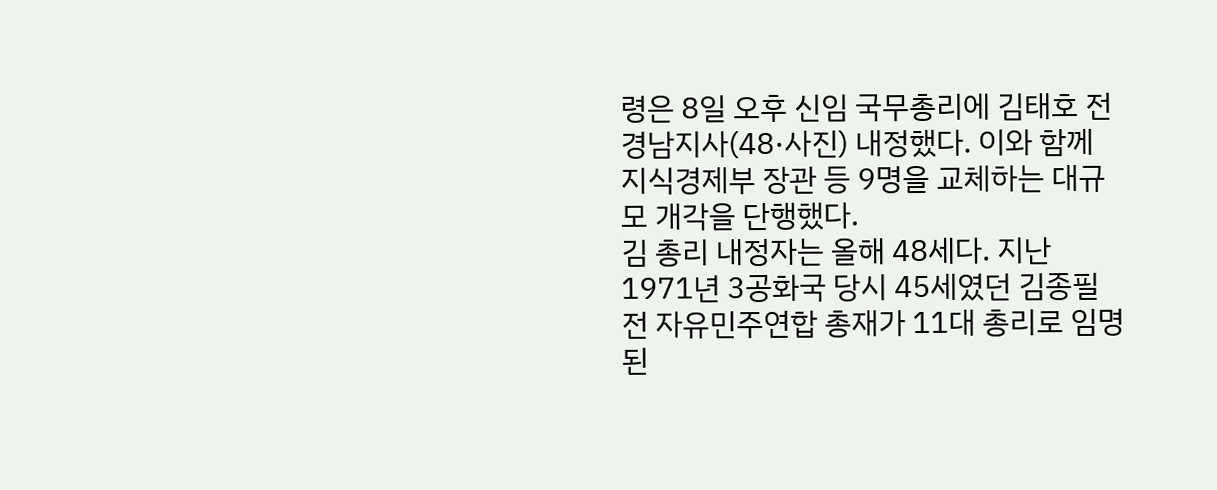령은 8일 오후 신임 국무총리에 김태호 전 경남지사(48·사진) 내정했다. 이와 함께 지식경제부 장관 등 9명을 교체하는 대규모 개각을 단행했다.
김 총리 내정자는 올해 48세다. 지난 1971년 3공화국 당시 45세였던 김종필 전 자유민주연합 총재가 11대 총리로 임명된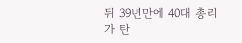뒤 39년만에 40대 총리가 탄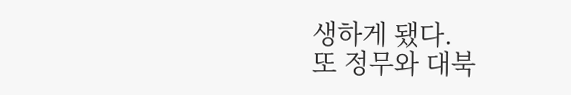생하게 됐다.
또 정무와 대북